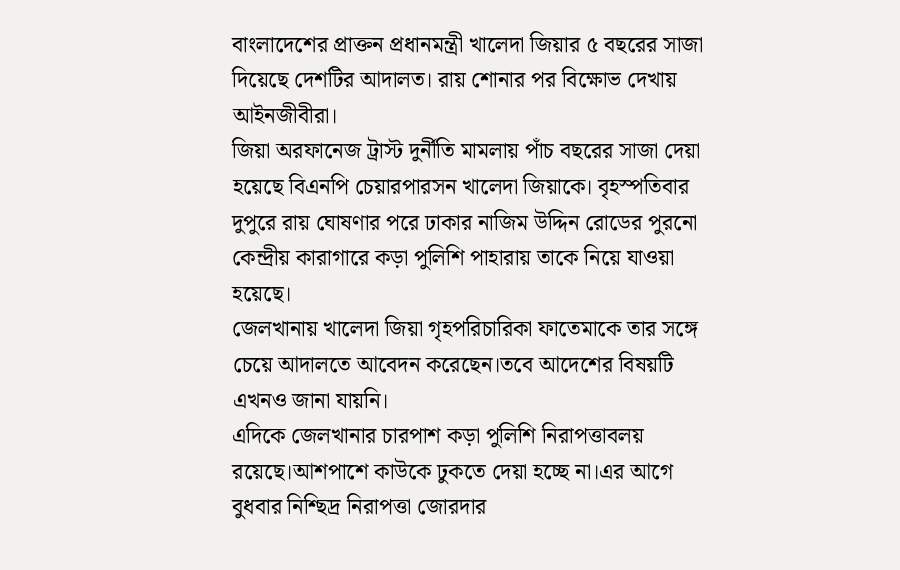বাংলাদেশের প্রাক্তন প্রধানমন্ত্রী খালেদা জিয়ার ৫ বছরের সাজা দিয়েছে দেশটির আদালত। রায় শোনার পর বিক্ষোভ দেখায় আইনজীবীরা।
জিয়া অরফানেজ ট্রাস্ট দুর্নীতি মামলায় পাঁচ বছরের সাজা দেয়া হয়েছে বিএনপি চেয়ারপারসন খালেদা জিয়াকে। বৃহস্পতিবার দুপুরে রায় ঘোষণার পরে ঢাকার নাজিম উদ্দিন রোডের পুরনো কেন্দ্রীয় কারাগারে কড়া পুলিশি পাহারায় তাকে নিয়ে যাওয়া হয়েছে।
জেলখানায় খালেদা জিয়া গৃহপরিচারিকা ফাতেমাকে তার সঙ্গে চেয়ে আদালতে আবেদন করেছেন।তবে আদেশের বিষয়টি এখনও জানা যায়নি।
এদিকে জেলখানার চারপাশ কড়া পুলিশি নিরাপত্তাবলয় রয়েছে।আশপাশে কাউকে ঢুকতে দেয়া হচ্ছে না।এর আগে বুধবার নিশ্ছিদ্র নিরাপত্তা জোরদার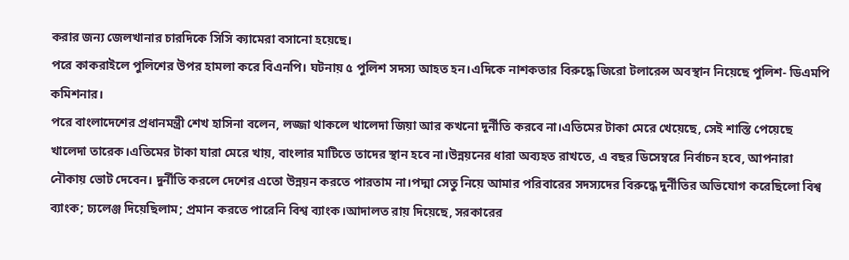করার জন্য জেলখানার চারদিকে সিসি ক্যামেরা বসানো হয়েছে।
পরে কাকরাইলে পুলিশের উপর হামলা করে বিএনপি। ঘটনায় ৫ পুলিশ সদস্য আহত হন।এদিকে নাশকতার বিরুদ্ধে জিরো টলারেন্স অবস্থান নিয়েছে পুলিশ- ডিএমপি কমিশনার।
পরে বাংলাদেশের প্রধানমন্ত্রী শেখ হাসিনা বলেন, লজ্জা থাকলে খালেদা জিয়া আর কখনো দুর্নীতি করবে না।এতিমের টাকা মেরে খেয়েছে, সেই শাস্তি পেয়েছে খালেদা তারেক।এতিমের টাকা যারা মেরে খায়, বাংলার মাটিতে তাদের স্থান হবে না।উন্নয়নের ধারা অব্যহত রাখতে, এ বছর ডিসেম্বরে নির্বাচন হবে, আপনারা নৌকায় ভোট দেবেন। দুর্নীতি করলে দেশের এতো উন্নয়ন করতে পারতাম না।পদ্মা সেতু নিয়ে আমার পরিবারের সদস্যদের বিরুদ্ধে দুর্নীতির অভিযোগ করেছিলো বিশ্ব ব্যাংক; চ্যলেঞ্জ দিয়েছিলাম; প্রমান করতে পারেনি বিশ্ব ব্যাংক।আদালত রায় দিয়েছে, সরকারের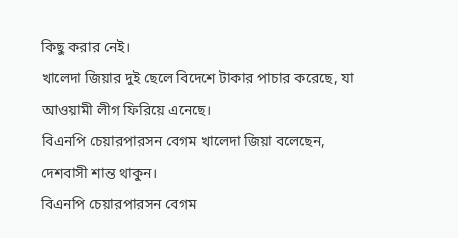কিছু করার নেই।
খালেদা জিয়ার দুই ছেলে বিদেশে টাকার পাচার করেছে, যা আওয়ামী লীগ ফিরিয়ে এনেছে।
বিএনপি চেয়ারপারসন বেগম খালেদা জিয়া বলেছেন, দেশবাসী শান্ত থাকুন।
বিএনপি চেয়ারপারসন বেগম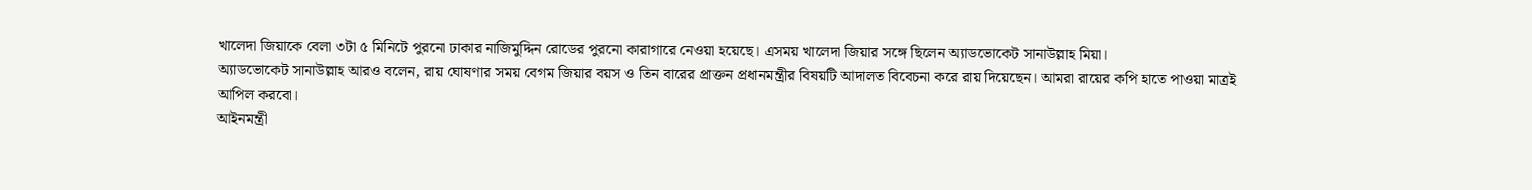খালেদা জিয়াকে বেলা ৩টা ৫ মিনিটে পুরনো ঢাকার নাজিমুদ্দিন রোডের পুরনো কারাগারে নেওয়া হয়েছে। এসময় খালেদা জিয়ার সঙ্গে ছিলেন অ্যাডভোকেট সানাউল্লাহ মিয়া।
অ্যাডভোকেট সানাউল্লাহ আরও বলেন, রায় ঘোষণার সময় বেগম জিয়ার বয়স ও তিন বারের প্রাক্তন প্রধানমন্ত্রীর বিষয়টি আদালত বিবেচনা করে রায় দিয়েছেন। আমরা রায়ের কপি হাতে পাওয়া মাত্রই আপিল করবো।
আইনমন্ত্রী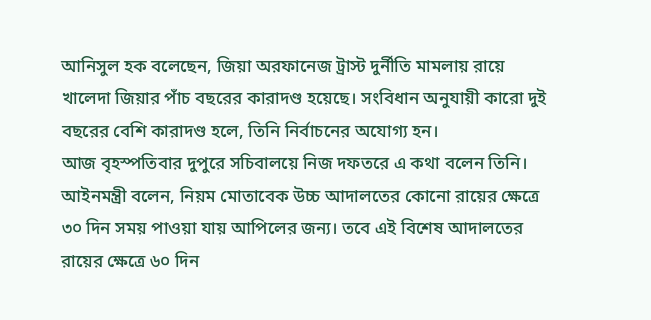আনিসুল হক বলেছেন, জিয়া অরফানেজ ট্রাস্ট দুর্নীতি মামলায় রায়ে খালেদা জিয়ার পাঁচ বছরের কারাদণ্ড হয়েছে। সংবিধান অনুযায়ী কারো দুই বছরের বেশি কারাদণ্ড হলে, তিনি নির্বাচনের অযোগ্য হন।
আজ বৃহস্পতিবার দুপুরে সচিবালয়ে নিজ দফতরে এ কথা বলেন তিনি।
আইনমন্ত্রী বলেন, নিয়ম মোতাবেক উচ্চ আদালতের কোনো রায়ের ক্ষেত্রে ৩০ দিন সময় পাওয়া যায় আপিলের জন্য। তবে এই বিশেষ আদালতের রায়ের ক্ষেত্রে ৬০ দিন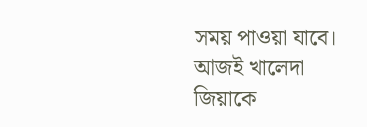সময় পাওয়া যাবে।
আজই খালেদা জিয়াকে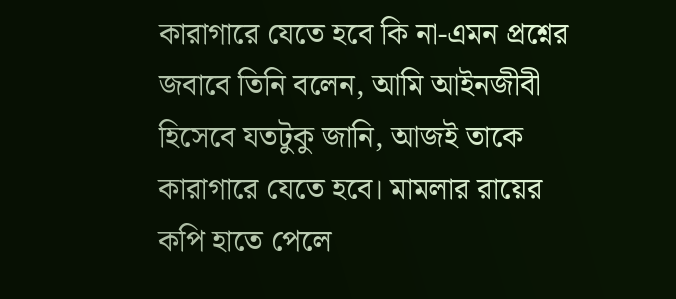কারাগারে যেতে হবে কি না-এমন প্রশ্নের জবাবে তিনি বলেন, আমি আইনজীবী হিসেবে যতটুকু জানি, আজই তাকে কারাগারে যেতে হবে। মামলার রায়ের কপি হাতে পেলে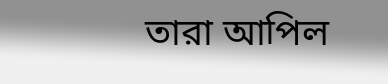তারা আপিল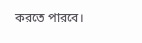করতে পারবে।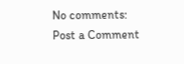No comments:
Post a Comment